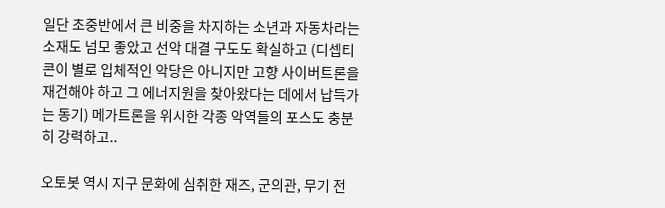일단 초중반에서 큰 비중을 차지하는 소년과 자동차라는 소재도 넘모 좋았고 선악 대결 구도도 확실하고 (디셉티콘이 별로 입체적인 악당은 아니지만 고향 사이버트론을 재건해야 하고 그 에너지원을 찾아왔다는 데에서 납득가는 동기) 메가트론을 위시한 각종 악역들의 포스도 충분히 강력하고..

오토봇 역시 지구 문화에 심취한 재즈, 군의관, 무기 전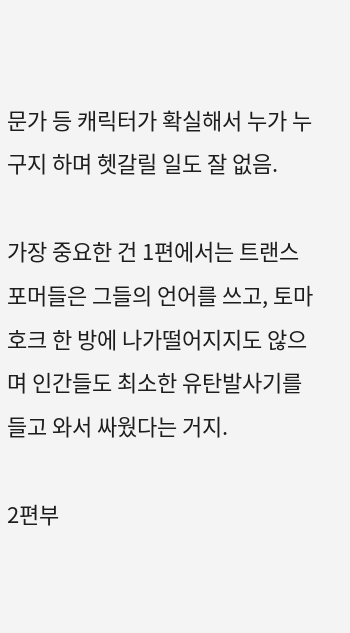문가 등 캐릭터가 확실해서 누가 누구지 하며 헷갈릴 일도 잘 없음.

가장 중요한 건 1편에서는 트랜스포머들은 그들의 언어를 쓰고, 토마호크 한 방에 나가떨어지지도 않으며 인간들도 최소한 유탄발사기를 들고 와서 싸웠다는 거지.

2편부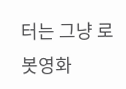터는 그냥 로봇영화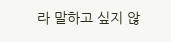라 말하고 싶지 않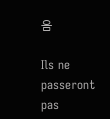음

Ils ne passeront pas